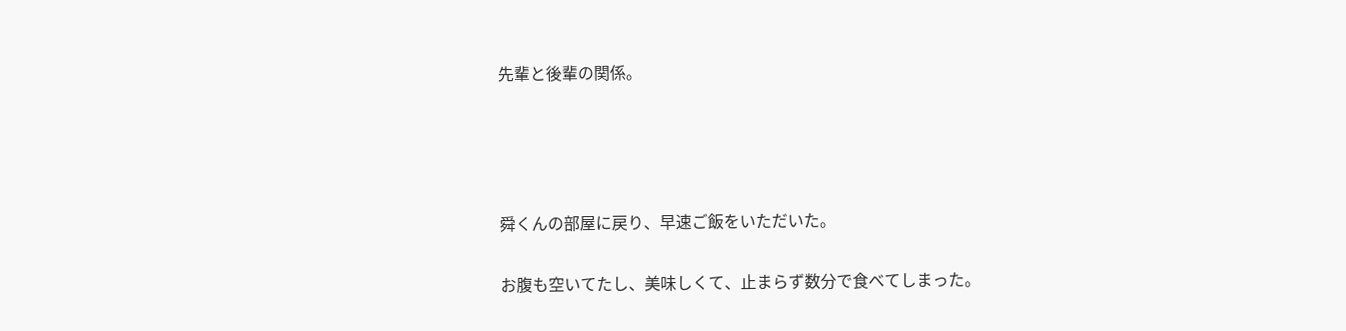先輩と後輩の関係。




舜くんの部屋に戻り、早速ご飯をいただいた。

お腹も空いてたし、美味しくて、止まらず数分で食べてしまった。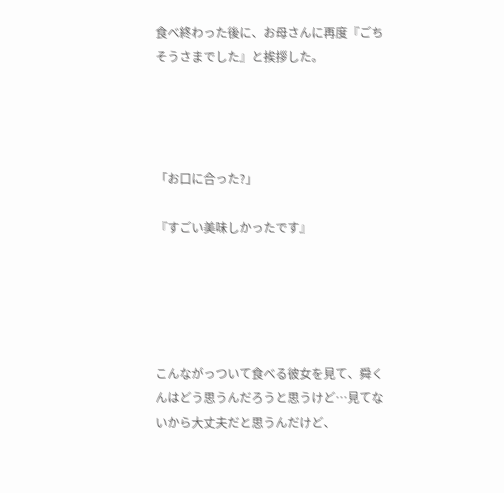食べ終わった後に、お母さんに再度『ごちそうさまでした』と挨拶した。




「お口に合った?」

『すごい美味しかったです』





こんながっついて食べる彼女を見て、舜くんはどう思うんだろうと思うけど…見てないから大丈夫だと思うんだけど、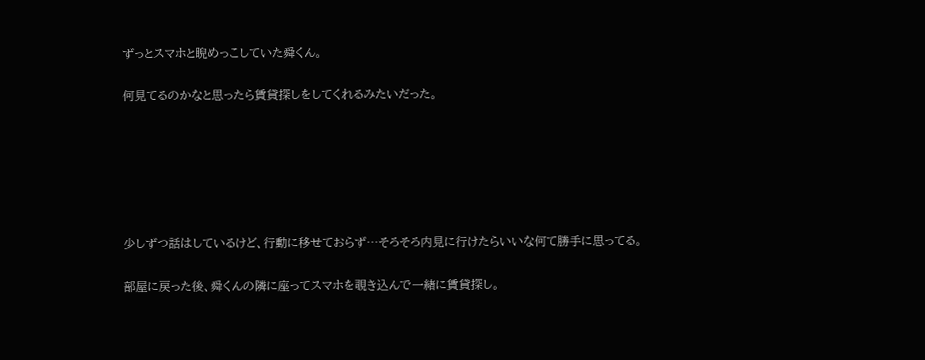ずっとスマホと睨めっこしていた舜くん。

何見てるのかなと思ったら賃貸探しをしてくれるみたいだった。






少しずつ話はしているけど、行動に移せておらず…そろそろ内見に行けたらいいな何て勝手に思ってる。

部屋に戻った後、舜くんの隣に座ってスマホを覗き込んで一緒に賃貸探し。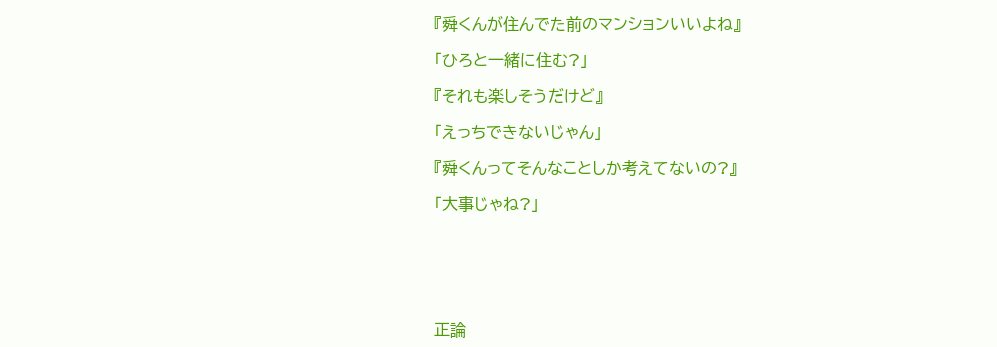『舜くんが住んでた前のマンションいいよね』

「ひろと一緒に住む?」

『それも楽しそうだけど』

「えっちできないじゃん」

『舜くんってそんなことしか考えてないの?』

「大事じゃね?」






正論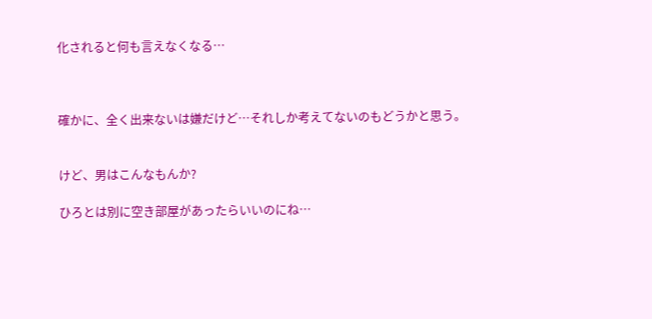化されると何も言えなくなる…



確かに、全く出来ないは嫌だけど…それしか考えてないのもどうかと思う。


けど、男はこんなもんか?

ひろとは別に空き部屋があったらいいのにね…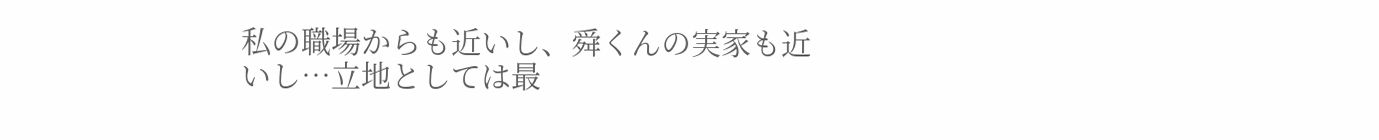私の職場からも近いし、舜くんの実家も近いし…立地としては最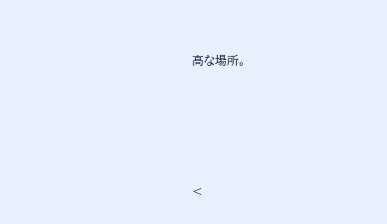高な場所。









<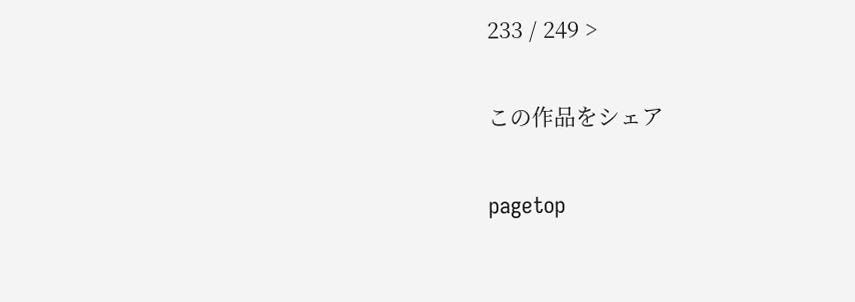233 / 249 >

この作品をシェア

pagetop